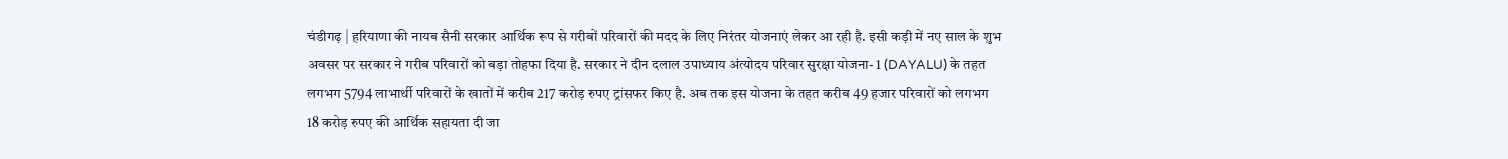चंडीगढ़ | हरियाणा की नायब सैनी सरकार आर्थिक रूप से गरीबों परिवारों की मदद के लिए निरंतर योजनाएं लेकर आ रही है. इसी कड़ी में नए साल के शुभ अवसर पर सरकार ने गरीब परिवारों को बड़ा तोहफा दिया है. सरकार ने दीन दलाल उपाध्याय अंत्योदय परिवार सुरक्षा योजना- 1 (DAYALU) के तहत लगभग 5794 लाभार्थी परिवारों के खातों में करीब 217 करोड़ रुपए ट्रांसफर किए है. अब तक इस योजना के तहत करीब 49 हजार परिवारों को लगभग 18 करोड़ रुपए की आर्थिक सहायता दी जा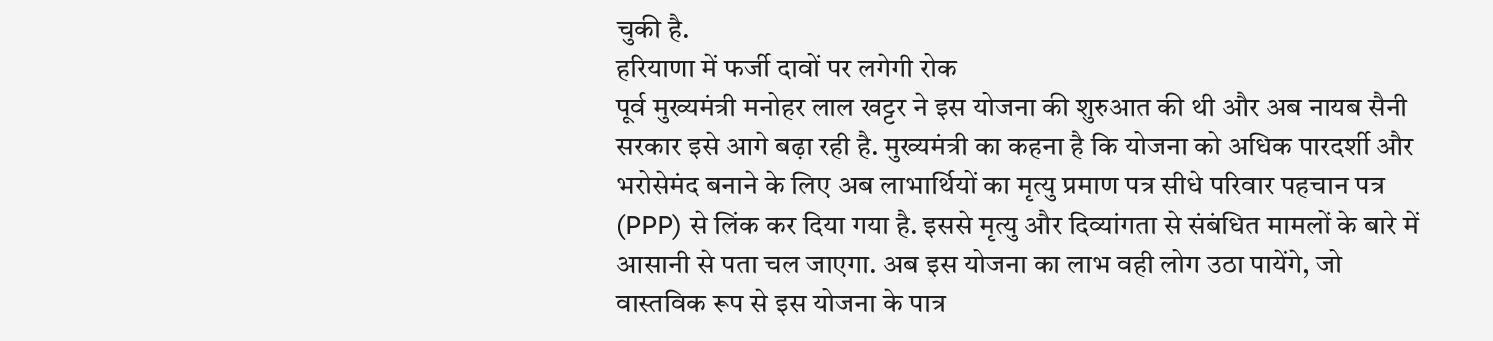चुकी है.
हरियाणा में फर्जी दावों पर लगेगी रोक
पूर्व मुख्यमंत्री मनोहर लाल खट्टर ने इस योजना की शुरुआत की थी और अब नायब सैनी सरकार इसे आगे बढ़ा रही है. मुख्यमंत्री का कहना है कि योजना को अधिक पारदर्शी और भरोसेमंद बनाने के लिए अब लाभार्थियों का मृत्यु प्रमाण पत्र सीधे परिवार पहचान पत्र (PPP) से लिंक कर दिया गया है. इससे मृत्यु और दिव्यांगता से संबंधित मामलों के बारे में आसानी से पता चल जाएगा. अब इस योजना का लाभ वही लोग उठा पायेंगे, जो वास्तविक रूप से इस योजना के पात्र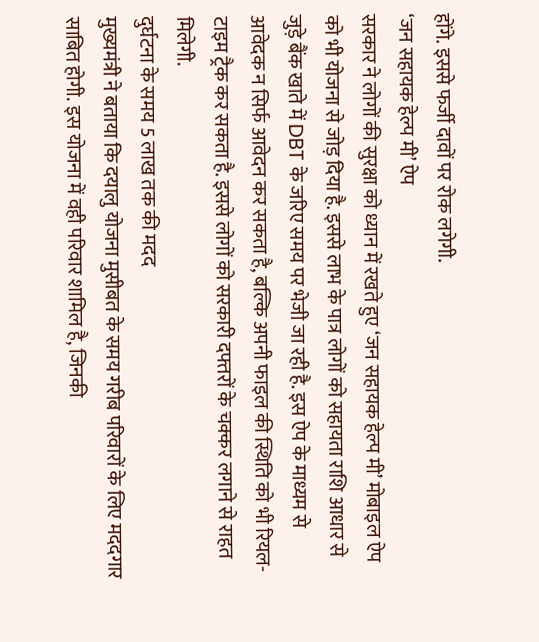होंगे. इससे फर्जी दावों पर रोक लगेगी.
‘जन सहायक हेल्प मी’ ऐप
सरकार ने लोगों की सुरक्षा को ध्यान में रखते हुए ‘जन सहायक हेल्प मी’ मोबाइल ऐप को भी योजना से जोड़ दिया है. इससे लाभ के पात्र लोगों को सहायता राशि आधार से जुड़े बैंक खाते में DBT के जरिए समय पर भेजी जा रही है. इस ऐप के माध्यम से आवेदक न सिर्फ आवेदन कर सकता है, बल्कि अपनी फाइल की स्थिति को भी रियल-टाइम ट्रैक कर सकता है. इससे लोगों को सरकारी दफ्तरों के चक्कर लगाने से राहत मिलेगी.
दुर्घटना के समय 5 लाख तक की मदद
मुख्यमंत्री ने बताया कि दयालु योजना मुसीबत के समय गरीब परिवारों के लिए मददगार साबित होगी. इस योजना में वही परिवार शामिल है, जिनकी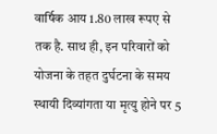वार्षिक आय 1.80 लाख रूपए से तक है. साथ ही, इन परिवारों को योजना के तहत दुर्घटना के समय स्थायी दिव्यांगता या मृत्यु होने पर 5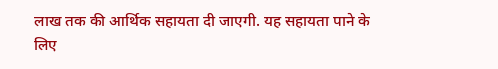लाख तक की आर्थिक सहायता दी जाएगी. यह सहायता पाने के लिए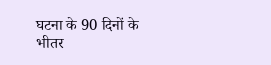घटना के 90 दिनों के भीतर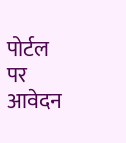पोर्टल पर आवेदन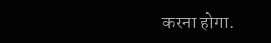करना होगा.